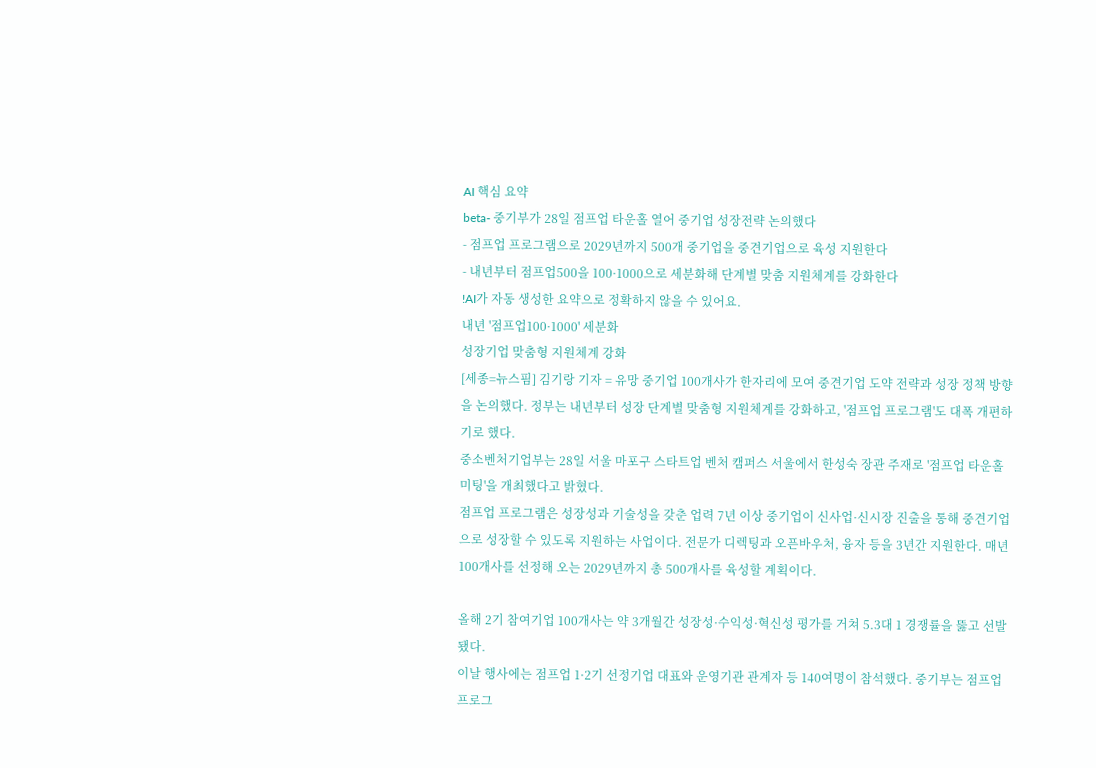AI 핵심 요약
beta- 중기부가 28일 점프업 타운홀 열어 중기업 성장전략 논의했다
- 점프업 프로그램으로 2029년까지 500개 중기업을 중견기업으로 육성 지원한다
- 내년부터 점프업500을 100·1000으로 세분화해 단계별 맞춤 지원체계를 강화한다
!AI가 자동 생성한 요약으로 정확하지 않을 수 있어요.
내년 '점프업100·1000' 세분화
성장기업 맞춤형 지원체계 강화
[세종=뉴스핌] 김기랑 기자 = 유망 중기업 100개사가 한자리에 모여 중견기업 도약 전략과 성장 정책 방향을 논의했다. 정부는 내년부터 성장 단계별 맞춤형 지원체계를 강화하고, '점프업 프로그램'도 대폭 개편하기로 했다.
중소벤처기업부는 28일 서울 마포구 스타트업 벤처 캠퍼스 서울에서 한성숙 장관 주재로 '점프업 타운홀 미팅'을 개최했다고 밝혔다.
점프업 프로그램은 성장성과 기술성을 갖춘 업력 7년 이상 중기업이 신사업·신시장 진출을 통해 중견기업으로 성장할 수 있도록 지원하는 사업이다. 전문가 디렉팅과 오픈바우처, 융자 등을 3년간 지원한다. 매년 100개사를 선정해 오는 2029년까지 총 500개사를 육성할 계획이다.

올해 2기 참여기업 100개사는 약 3개월간 성장성·수익성·혁신성 평가를 거쳐 5.3대 1 경쟁률을 뚫고 선발됐다.
이날 행사에는 점프업 1·2기 선정기업 대표와 운영기관 관계자 등 140여명이 참석했다. 중기부는 점프업 프로그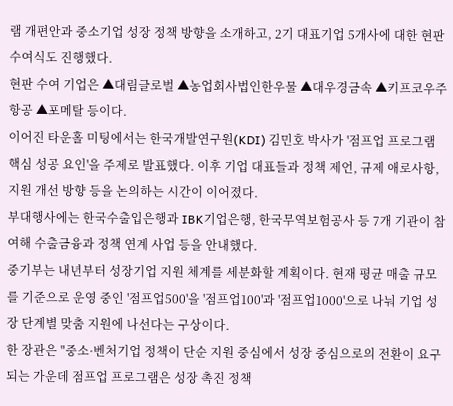램 개편안과 중소기업 성장 정책 방향을 소개하고, 2기 대표기업 5개사에 대한 현판 수여식도 진행했다.
현판 수여 기업은 ▲대림글로벌 ▲농업회사법인한우물 ▲대우경금속 ▲키프코우주항공 ▲포메탈 등이다.
이어진 타운홀 미팅에서는 한국개발연구원(KDI) 김민호 박사가 '점프업 프로그램 핵심 성공 요인'을 주제로 발표했다. 이후 기업 대표들과 정책 제언, 규제 애로사항, 지원 개선 방향 등을 논의하는 시간이 이어졌다.
부대행사에는 한국수출입은행과 IBK기업은행, 한국무역보험공사 등 7개 기관이 참여해 수출금융과 정책 연계 사업 등을 안내했다.
중기부는 내년부터 성장기업 지원 체계를 세분화할 계획이다. 현재 평균 매출 규모를 기준으로 운영 중인 '점프업500'을 '점프업100'과 '점프업1000'으로 나눠 기업 성장 단계별 맞춤 지원에 나선다는 구상이다.
한 장관은 "중소·벤처기업 정책이 단순 지원 중심에서 성장 중심으로의 전환이 요구되는 가운데 점프업 프로그램은 성장 촉진 정책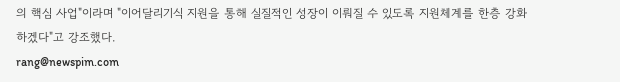의 핵심 사업"이라며 "이어달리기식 지원을 통해 실질적인 성장이 이뤄질 수 있도록 지원체계를 한층 강화하겠다"고 강조했다.
rang@newspim.com